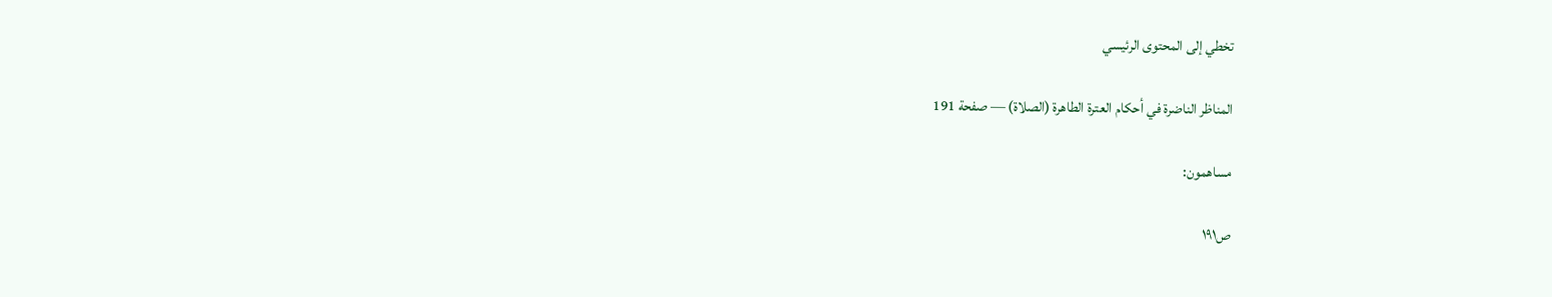تخطي إلى المحتوى الرئيسي

المناظر الناضرة في أحكام العترة الطاهرة (الصلاة) — صفحة 191

مساهمون:

ص١٩١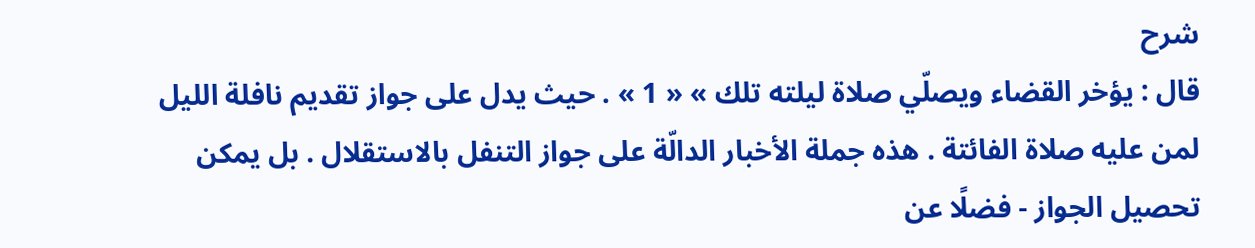شرح
قال : يؤخر القضاء ويصلّي صلاة ليلته تلك » « 1 » . حيث يدل على جواز تقديم نافلة الليل لمن عليه صلاة الفائتة . هذه جملة الأخبار الدالّة على جواز التنفل بالاستقلال . بل يمكن تحصيل الجواز - فضلًا عن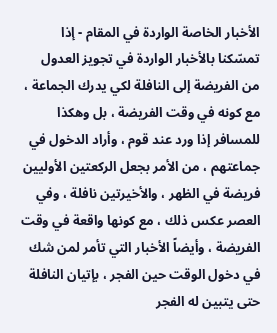الأخبار الخاصة الواردة في المقام - إذا تمسّكنا بالأخبار الواردة في تجويز العدول من الفريضة إلى النافلة لكي يدرك الجماعة ، مع كونه في وقت الفريضة ، بل وهكذا للمسافر إذا ورد عند قوم ، وأراد الدخول في جماعتهم ، من الأمر بجعل الركعتين الأوليين فريضة في الظهر ، والأخيرتين نافلة ، وفي العصر عكس ذلك ، مع كونها واقعة في وقت الفريضة ، وأيضاً الأخبار التي تأمر لمن شك في دخول الوقت حين الفجر ، بإتيان النافلة حتى يتبين له الفجر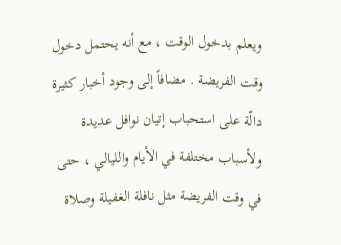ويعلم بدخول الوقت ، مع أنه يحتمل دخول وقت الفريضة . مضافاً إلى وجود أخبار كثيرة دالّة على استحباب إتيان نوافل عديدة ولأسباب مختلفة في الأيام والليالي ، حتى في وقت الفريضة مثل نافلة الغفيلة وصلاة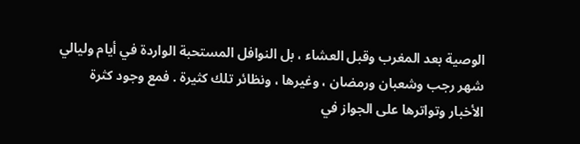الوصية بعد المغرب وقبل العشاء ، بل النوافل المستحبة الواردة في أيام وليالي شهر رجب وشعبان ورمضان ، وغيرها ، ونظائر تلك كثيرة . فمع وجود كثرة الأخبار وتواترها على الجواز في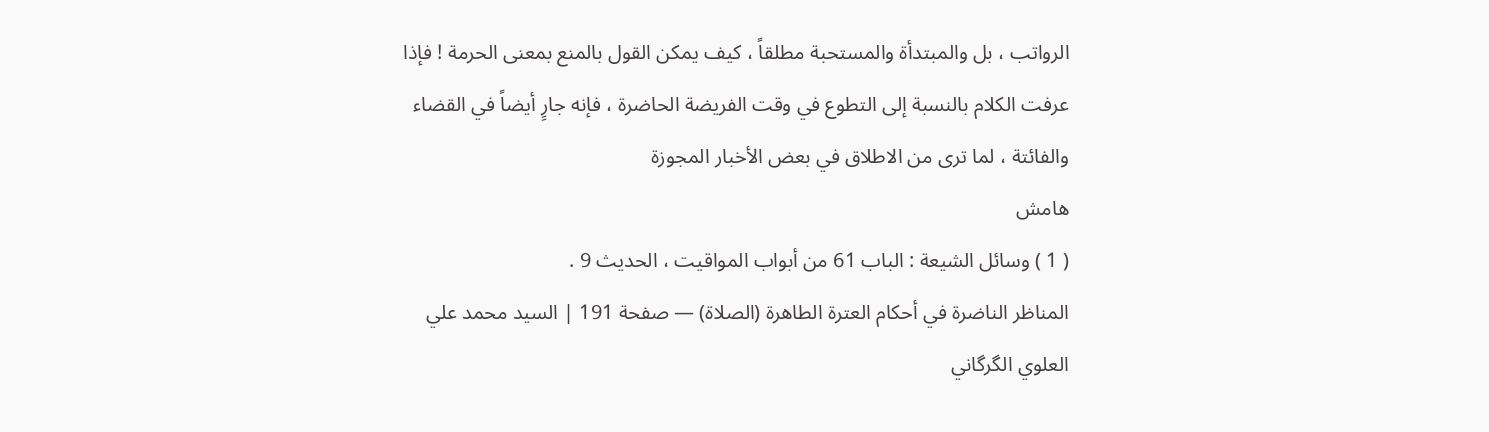الرواتب ، بل والمبتدأة والمستحبة مطلقاً ، كيف يمكن القول بالمنع بمعنى الحرمة ! فإذا عرفت الكلام بالنسبة إلى التطوع في وقت الفريضة الحاضرة ، فإنه جارٍ أيضاً في القضاء والفائتة ، لما ترى من الاطلاق في بعض الأخبار المجوزة
هامش
( 1 ) وسائل الشيعة : الباب 61 من أبواب المواقيت ، الحديث 9 .
المناظر الناضرة في أحكام العترة الطاهرة (الصلاة) — صفحة 191 | السيد محمد علي العلوي الگرگاني